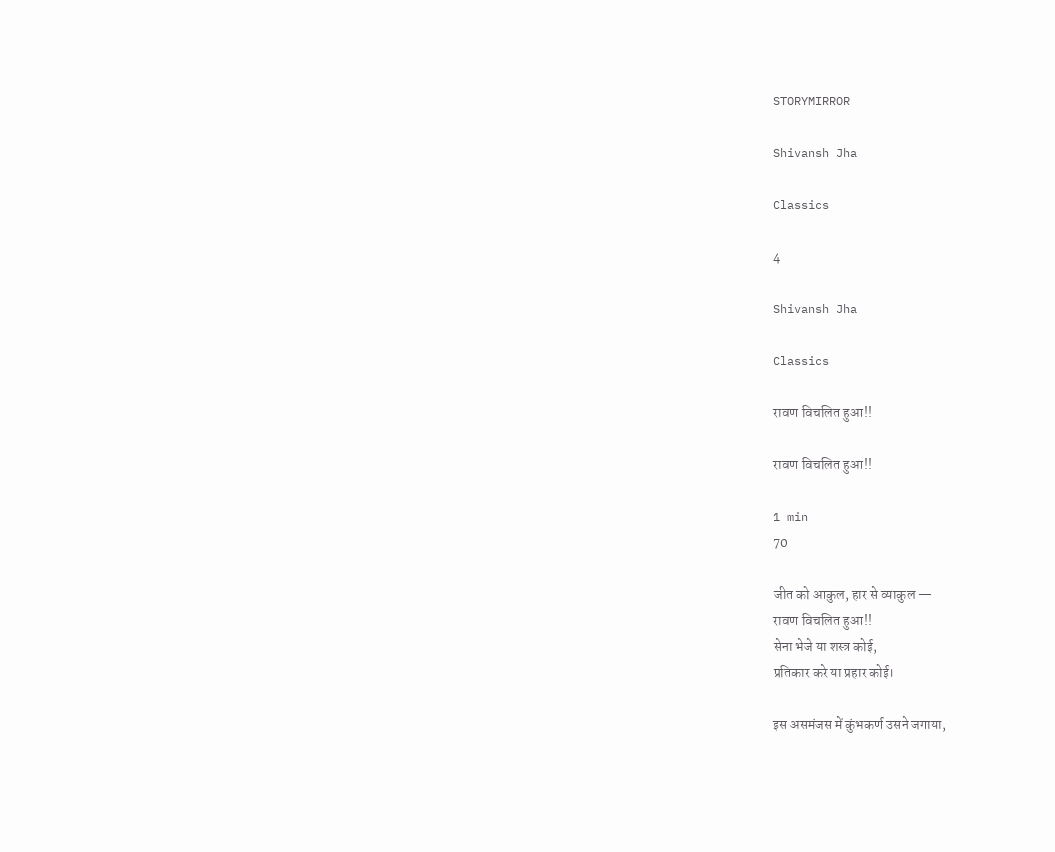STORYMIRROR

Shivansh Jha

Classics

4

Shivansh Jha

Classics

रावण विचलित हुआ!!

रावण विचलित हुआ!!

1 min
70

जीत को आकुल, हार से व्याकुल —
रावण विचलित हुआ!!
सेना भेजे या शस्त्र कोई,
प्रतिकार करे या प्रहार कोई।

इस असमंजस में कुंभकर्ण उसने जगाया,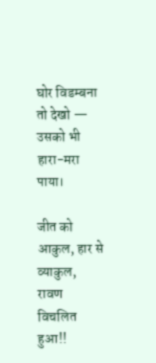घोर विडम्बना तो देखो —
उसको भी हारा-मरा पाया।

जीत को आकुल, हार से व्याकुल,
रावण विचलित हुआ!!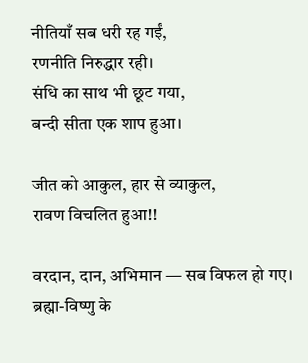नीतियाँ सब धरी रह गईं,
रणनीति निरुद्धार रही।
संधि का साथ भी छूट गया,
बन्दी सीता एक शाप हुआ।

जीत को आकुल, हार से व्याकुल,
रावण विचलित हुआ!!

वरदान, दान, अभिमान — सब विफल हो गए।
ब्रह्मा-विष्णु के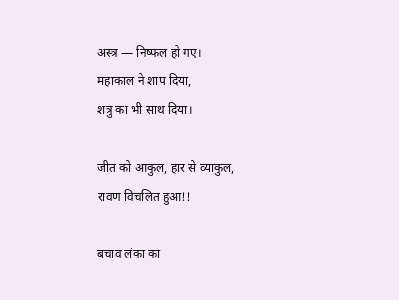अस्त्र — निष्फल हो गए।
महाकाल ने शाप दिया,
शत्रु का भी साथ दिया।

जीत को आकुल, हार से व्याकुल,
रावण विचलित हुआ!!

बचाव लंका का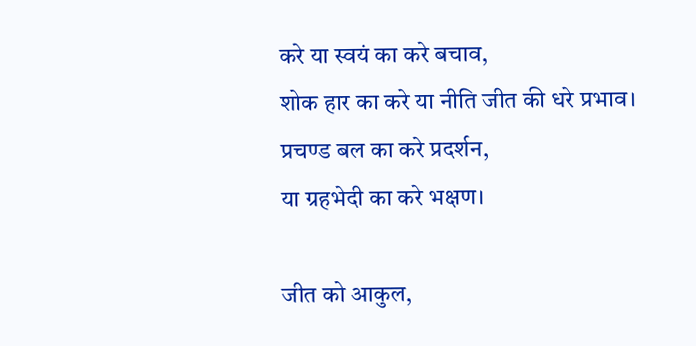करे या स्वयं का करे बचाव,
शोक हार का करे या नीति जीत की धरे प्रभाव।
प्रचण्ड बल का करे प्रदर्शन,
या ग्रहभेदी का करे भक्षण।

जीत को आकुल,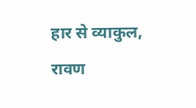हार से व्याकुल,
रावण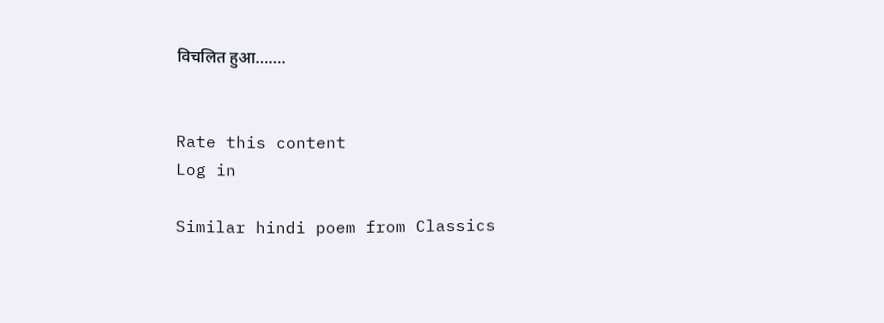विचलित हुआ…….


Rate this content
Log in

Similar hindi poem from Classics